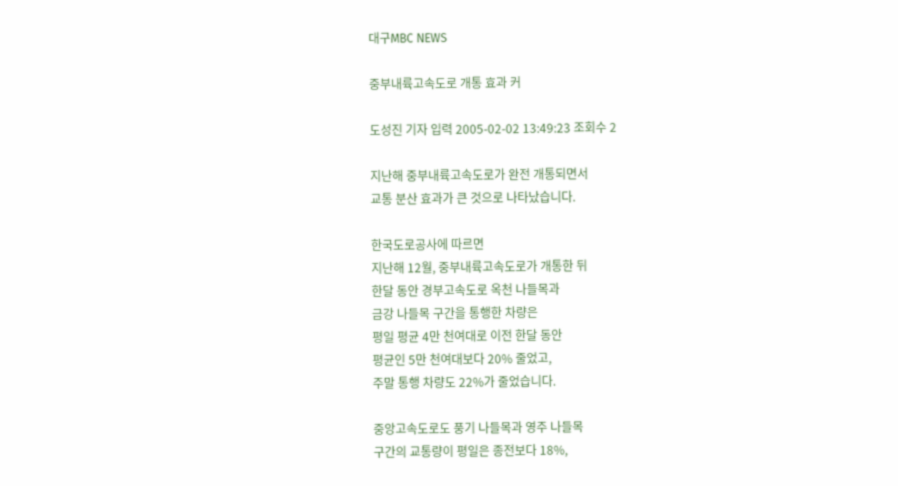대구MBC NEWS

중부내륙고속도로 개통 효과 커

도성진 기자 입력 2005-02-02 13:49:23 조회수 2

지난해 중부내륙고속도로가 완전 개통되면서
교통 분산 효과가 큰 것으로 나타났습니다.

한국도로공사에 따르면
지난해 12월, 중부내륙고속도로가 개통한 뒤
한달 동안 경부고속도로 옥천 나들목과
금강 나들목 구간을 통행한 차량은
평일 평균 4만 천여대로 이전 한달 동안
평균인 5만 천여대보다 20% 줄었고,
주말 통행 차량도 22%가 줄었습니다.

중앙고속도로도 풍기 나들목과 영주 나들목
구간의 교통량이 평일은 종전보다 18%,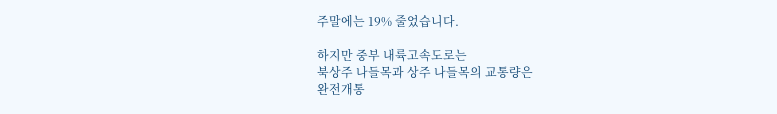주말에는 19% 줄었습니다.

하지만 중부 내륙고속도로는
북상주 나들목과 상주 나들목의 교통량은
완전개통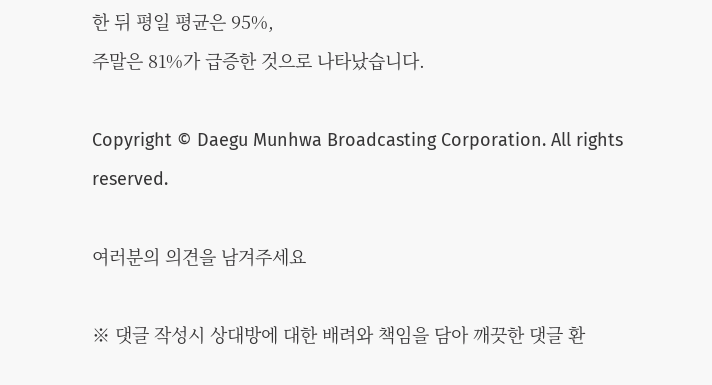한 뒤 평일 평균은 95%,
주말은 81%가 급증한 것으로 나타났습니다.

Copyright © Daegu Munhwa Broadcasting Corporation. All rights reserved.

여러분의 의견을 남겨주세요

※ 댓글 작성시 상대방에 대한 배려와 책임을 담아 깨끗한 댓글 환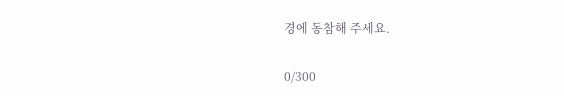경에 동참해 주세요.

0/300